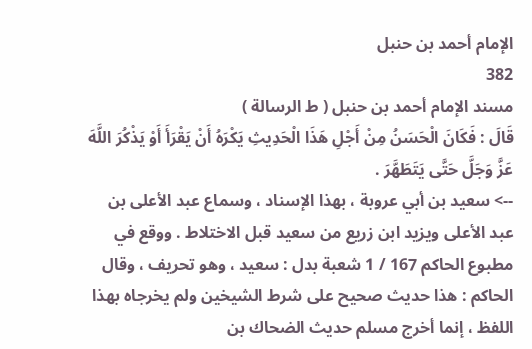الإمام أحمد بن حنبل
382
مسند الإمام أحمد بن حنبل ( ط الرسالة )
قَالَ : فَكَانَ الْحَسَنُ مِنْ أَجْلِ هَذَا الْحَدِيثِ يَكْرَهُ أَنْ يَقْرَأَ أَوْ يَذْكُرَ اللَّهَ عَزَّ وَجَلَّ حَتَّى يَتَطَهَّرَ .
--> سعيد بن أبي عروبة ، بهذا الإسناد ، وسماع عبد الأعلى بن عبد الأعلى ويزيد ابن زريع من سعيد قبل الاختلاط . ووقع في مطبوع الحاكم 167 / 1 شعبة بدل : سعيد ، وهو تحريف ، وقال الحاكم : هذا حديث صحيح على شرط الشيخين ولم يخرجاه بهذا اللفظ ، إنما أخرج مسلم حديث الضحاك بن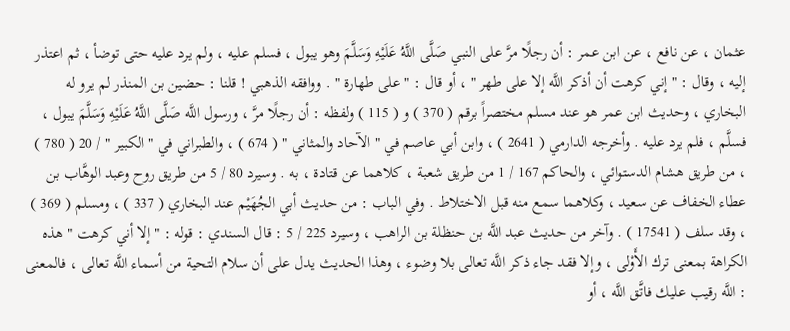عثمان ، عن نافع ، عن ابن عمر : أن رجلًا مرَّ على النبي صَلَّى اللَّهُ عَلَيْهِ وَسَلَّمَ وهو يبول ، فسلم عليه ، ولم يرد عليه حتى توضأ ، ثم اعتذر إليه ، وقال : " إني كرهت أن أذكر اللَّه إلا على طهر " ، أو قال : " على طهارة " . ووافقه الذهبي ! قلنا : حضين بن المنذر لم يرو له البخاري ، وحديث ابن عمر هو عند مسلم مختصراً برقم ( 370 ) و ( 115 ) ولفظه : أن رجلًا مرَّ ، ورسول اللَّه صَلَّى اللَّهُ عَلَيْهِ وَسَلَّمَ يبول ، فسلَّم ، فلم يرد عليه . وأخرجه الدارمي ( 2641 ) ، وابن أبي عاصم في " الآحاد والمثاني " ( 674 ) ، والطبراني في " الكبير " / 20 ( 780 ) ، من طريق هشام الدستوائي ، والحاكم 167 / 1 من طريق شعبة ، كلاهما عن قتادة ، به . وسيرد 80 / 5 من طريق روح وعبد الوهَّاب بن عطاء الخفاف عن سعيد ، وكلاهما سمع منه قبل الاختلاط . وفي الباب : من حديث أبي الجُهَيْم عند البخاري ( 337 ) ، ومسلم ( 369 ) ، وقد سلف ( 17541 ) . وآخر من حديث عبد اللَّه بن حنظلة بن الراهب ، وسيرد 225 / 5 : قال السندي : قوله : " إلا أني كرهت " هذه الكراهة بمعنى ترك الأَوْلى ، وإلا فقد جاء ذكر اللَّه تعالى بلا وضوء ، وهذا الحديث يدل على أن سلام التحية من أسماء اللَّه تعالى ، فالمعنى : اللَّه رقيب عليك فاتَّق اللَّه ، أو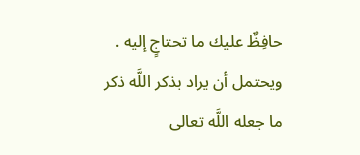حافِظٌ عليك ما تحتاجٍ إليه . ويحتمل أن يراد بذكر اللَّه ذكر ما جعله اللَّه تعالى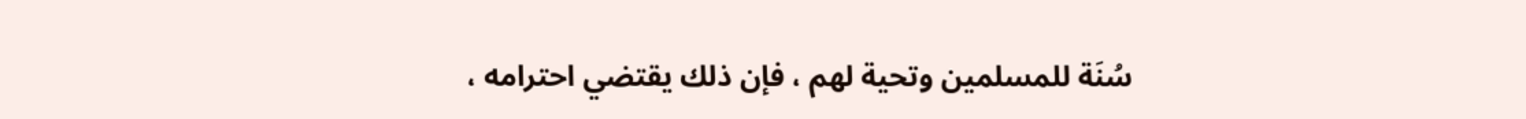سُنَة للمسلمين وتحية لهم ، فإن ذلك يقتضي احترامه ،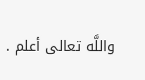واللَّه تعالى أعلم .